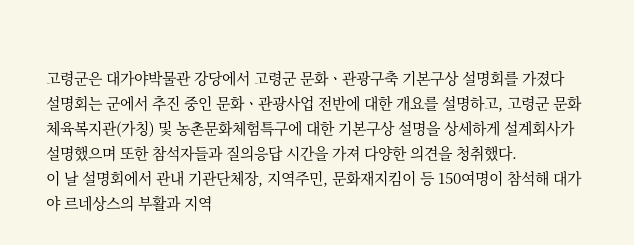고령군은 대가야박물관 강당에서 고령군 문화ㆍ관광구축 기본구상 설명회를 가졌다
설명회는 군에서 추진 중인 문화ㆍ관광사업 전반에 대한 개요를 설명하고, 고령군 문화체육복지관(가칭) 및 농촌문화체험특구에 대한 기본구상 설명을 상세하게 설계회사가 설명했으며 또한 참석자들과 질의응답 시간을 가져 다양한 의견을 청취했다.
이 날 설명회에서 관내 기관단체장, 지역주민, 문화재지킴이 등 150여명이 참석해 대가야 르네상스의 부활과 지역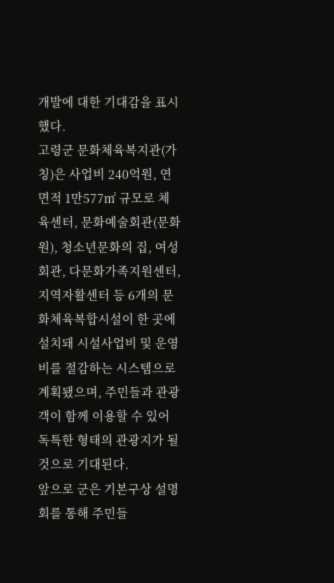개발에 대한 기대감을 표시했다.
고령군 문화체육복지관(가칭)은 사업비 240억원, 연면적 1만577㎡ 규모로 체육센터, 문화예술회관(문화원), 청소년문화의 집, 여성회관, 다문화가족지원센터, 지역자활센터 등 6개의 문화체육복합시설이 한 곳에 설치돼 시설사업비 및 운영비를 절감하는 시스템으로 계획됐으며, 주민들과 관광객이 함께 이용할 수 있어 독특한 형태의 관광지가 될 것으로 기대된다.
앞으로 군은 기본구상 설명회를 통해 주민들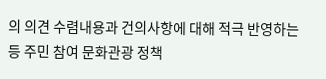의 의견 수렴내용과 건의사항에 대해 적극 반영하는 등 주민 참여 문화관광 정책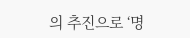의 추진으로 ‘명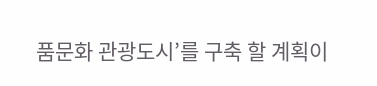품문화 관광도시’를 구축 할 계획이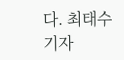다. 최태수 기자